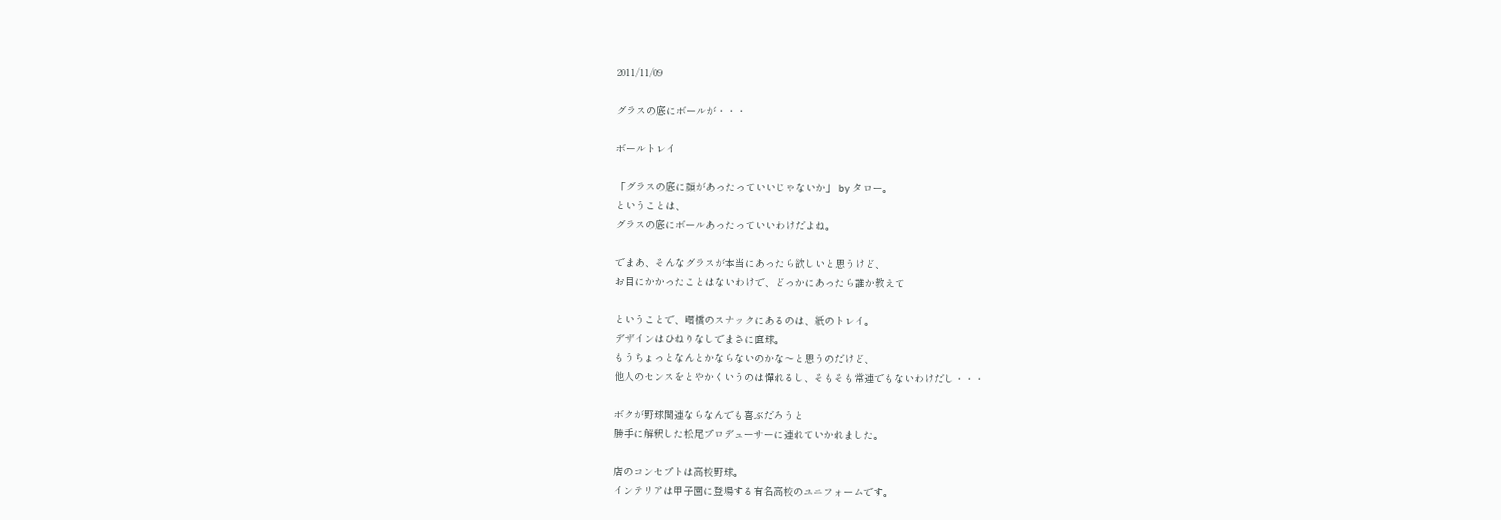2011/11/09

グラスの底にボールが・・・

ボールトレイ

「グラスの底に顔があったっていいじゃないか」 by タロー。
ということは、
グラスの底にボールあったっていいわけだよね。

でまあ、そんなグラスが本当にあったら欲しいと思うけど、
お目にかかったことはないわけで、どっかにあったら誰か教えて

ということで、曙橋のスナックにあるのは、紙のトレイ。
デザインはひねりなしでまさに直球。
もうちょっとなんとかならないのかな〜と思うのだけど、
他人のセンスをとやかくいうのは憚れるし、そもそも常連でもないわけだし・・・

ボクが野球関連ならなんでも喜ぶだろうと
勝手に解釈した松尾プロデューサーに連れていかれました。

店のコンセプトは高校野球。
インテリアは甲子園に登場する有名高校のユニフォームです。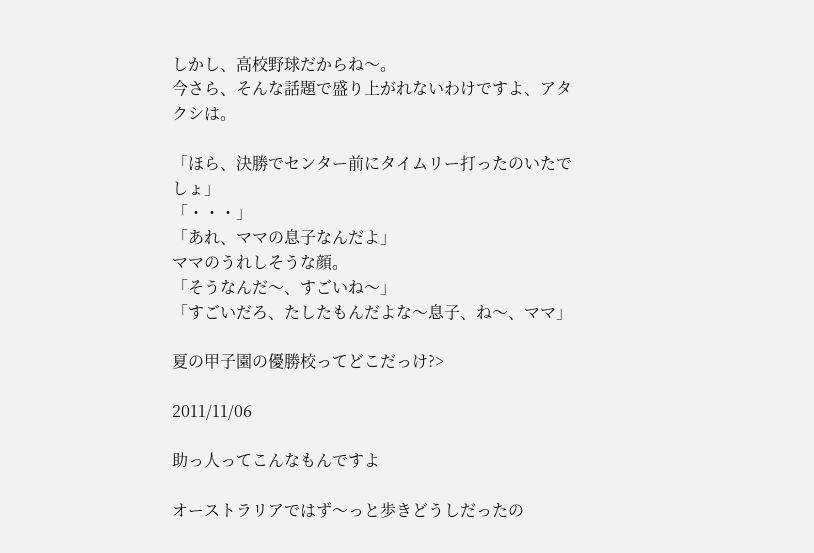しかし、高校野球だからね〜。
今さら、そんな話題で盛り上がれないわけですよ、アタクシは。

「ほら、決勝でセンター前にタイムリー打ったのいたでしょ」
「・・・」
「あれ、ママの息子なんだよ」
ママのうれしそうな顔。
「そうなんだ〜、すごいね〜」
「すごいだろ、たしたもんだよな〜息子、ね〜、ママ」

夏の甲子園の優勝校ってどこだっけ?>

2011/11/06

助っ人ってこんなもんですよ

オーストラリアではず〜っと歩きどうしだったの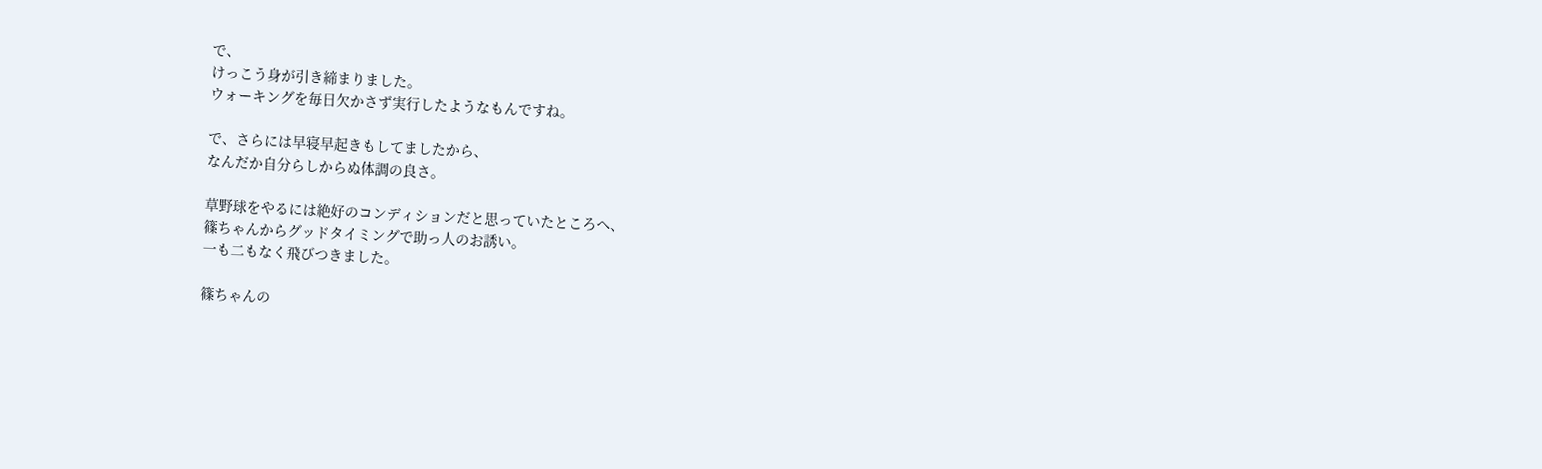で、
けっこう身が引き締まりました。
ウォーキングを毎日欠かさず実行したようなもんですね。

で、さらには早寝早起きもしてましたから、
なんだか自分らしからぬ体調の良さ。

草野球をやるには絶好のコンディションだと思っていたところへ、
篠ちゃんからグッドタイミングで助っ人のお誘い。
一も二もなく飛びつきました。

篠ちゃんの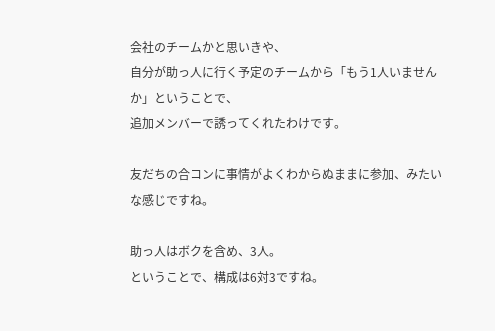会社のチームかと思いきや、
自分が助っ人に行く予定のチームから「もう1人いませんか」ということで、
追加メンバーで誘ってくれたわけです。

友だちの合コンに事情がよくわからぬままに参加、みたいな感じですね。

助っ人はボクを含め、3人。
ということで、構成は6対3ですね。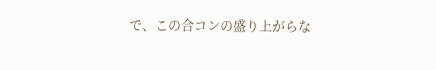で、この合コンの盛り上がらな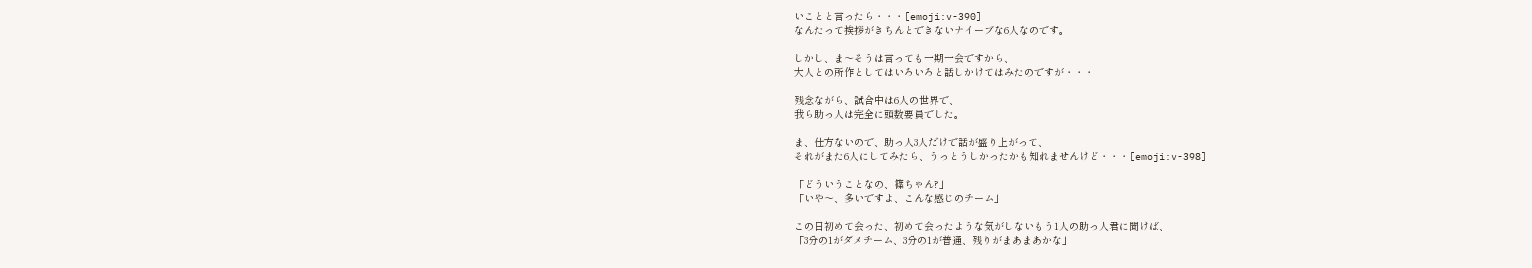いことと言ったら・・・[emoji:v-390]
なんたって挨拶がきちんとできないナイーブな6人なのです。

しかし、ま〜そうは言っても一期一会ですから、
大人との所作としてはいろいろと話しかけてはみたのですが・・・

残念ながら、試合中は6人の世界で、
我ら助っ人は完全に頭数要員でした。

ま、仕方ないので、助っ人3人だけで話が盛り上がって、
それがまた6人にしてみたら、うっとうしかったかも知れませんけど・・・[emoji:v-398]

「どういうことなの、篠ちゃん?」
「いや〜、多いですよ、こんな感じのチーム」

この日初めて会った、初めて会ったような気がしないもう1人の助っ人君に聞けば、
「3分の1がダメチーム、3分の1が普通、残りがまあまあかな」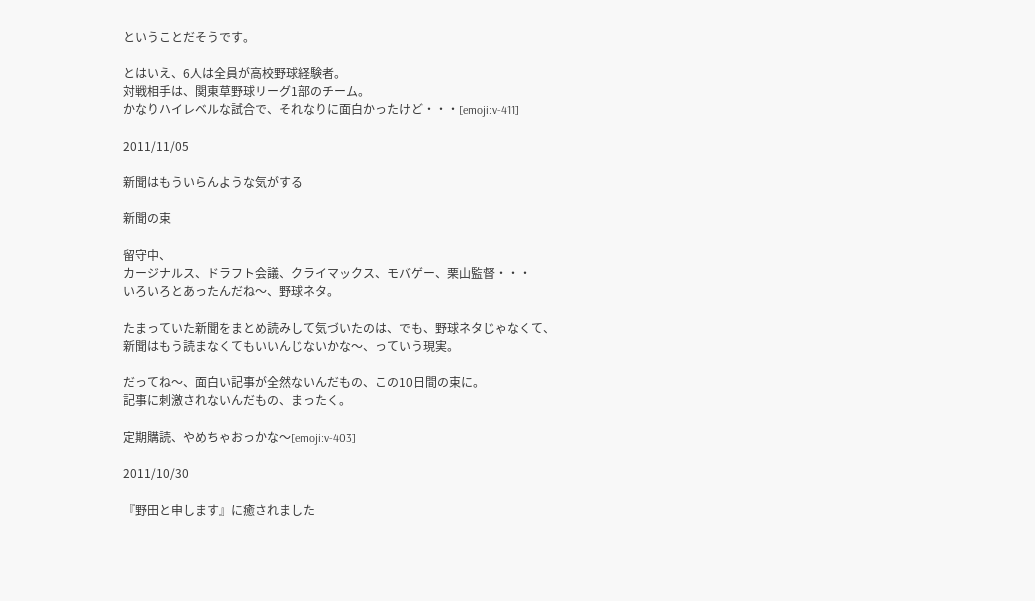ということだそうです。

とはいえ、6人は全員が高校野球経験者。
対戦相手は、関東草野球リーグ1部のチーム。
かなりハイレベルな試合で、それなりに面白かったけど・・・[emoji:v-411]

2011/11/05

新聞はもういらんような気がする

新聞の束

留守中、
カージナルス、ドラフト会議、クライマックス、モバゲー、栗山監督・・・
いろいろとあったんだね〜、野球ネタ。

たまっていた新聞をまとめ読みして気づいたのは、でも、野球ネタじゃなくて、
新聞はもう読まなくてもいいんじないかな〜、っていう現実。

だってね〜、面白い記事が全然ないんだもの、この10日間の束に。
記事に刺激されないんだもの、まったく。

定期購読、やめちゃおっかな〜[emoji:v-403]

2011/10/30

『野田と申します』に癒されました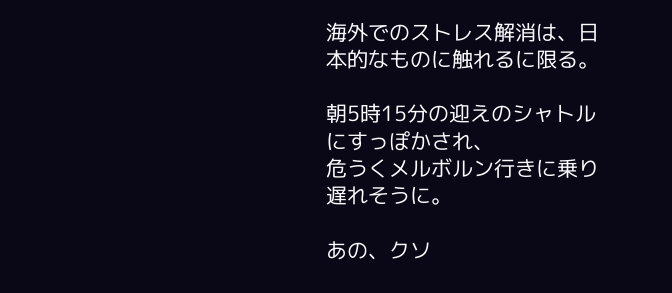海外でのストレス解消は、日本的なものに触れるに限る。

朝5時15分の迎えのシャトルにすっぽかされ、
危うくメルボルン行きに乗り遅れそうに。

あの、クソ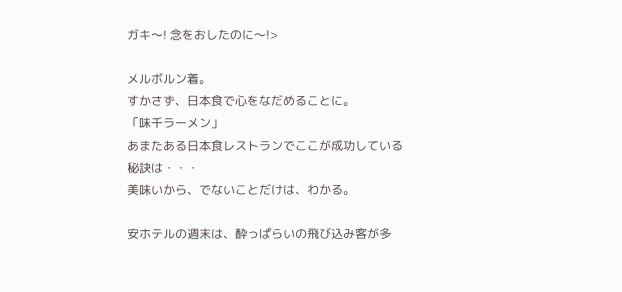ガキ〜! 念をおしたのに〜!>

メルボルン着。
すかさず、日本食で心をなだめることに。
「味千ラーメン」
あまたある日本食レストランでここが成功している秘訣は・・・
美味いから、でないことだけは、わかる。

安ホテルの週末は、酔っぱらいの飛び込み客が多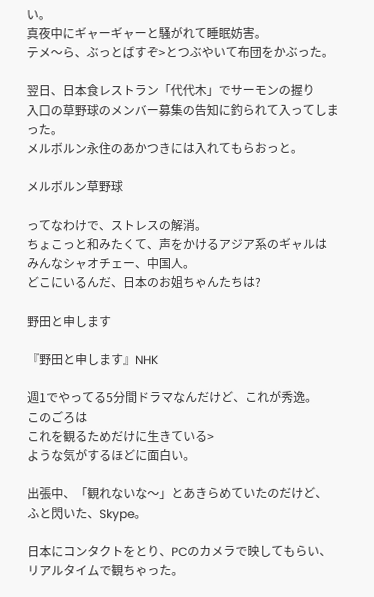い。
真夜中にギャーギャーと騒がれて睡眠妨害。
テメ〜ら、ぶっとばすぞ>とつぶやいて布団をかぶった。

翌日、日本食レストラン「代代木」でサーモンの握り
入口の草野球のメンバー募集の告知に釣られて入ってしまった。
メルボルン永住のあかつきには入れてもらおっと。

メルボルン草野球

ってなわけで、ストレスの解消。
ちょこっと和みたくて、声をかけるアジア系のギャルは
みんなシャオチェー、中国人。
どこにいるんだ、日本のお姐ちゃんたちは?

野田と申します

『野田と申します』NHK

週1でやってる5分間ドラマなんだけど、これが秀逸。
このごろは
これを観るためだけに生きている>
ような気がするほどに面白い。

出張中、「観れないな〜」とあきらめていたのだけど、
ふと閃いた、Skype。

日本にコンタクトをとり、PCのカメラで映してもらい、
リアルタイムで観ちゃった。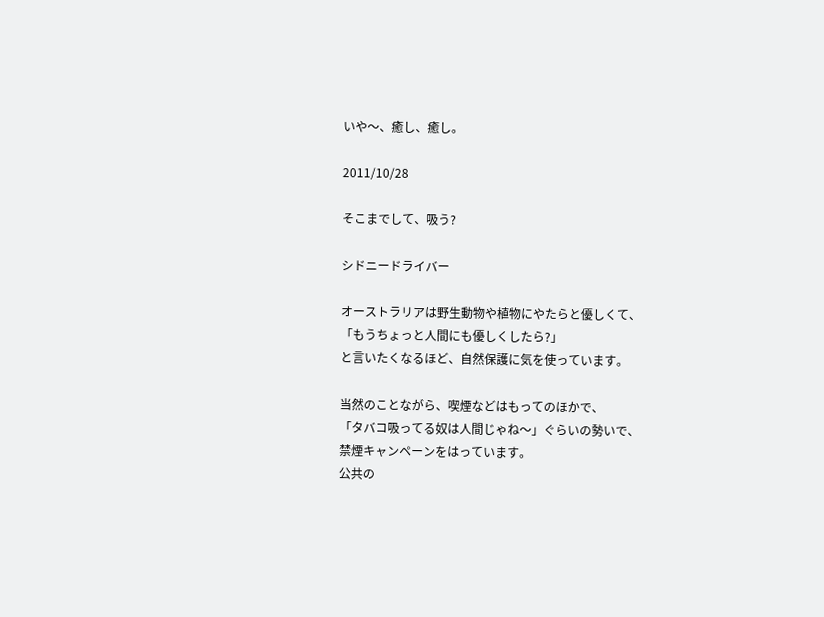いや〜、癒し、癒し。

2011/10/28

そこまでして、吸う?

シドニードライバー

オーストラリアは野生動物や植物にやたらと優しくて、
「もうちょっと人間にも優しくしたら?」
と言いたくなるほど、自然保護に気を使っています。

当然のことながら、喫煙などはもってのほかで、
「タバコ吸ってる奴は人間じゃね〜」ぐらいの勢いで、
禁煙キャンペーンをはっています。
公共の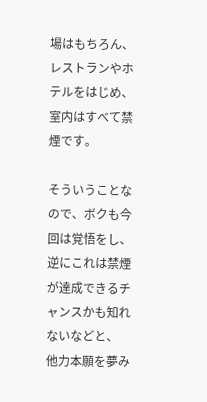場はもちろん、レストランやホテルをはじめ、
室内はすべて禁煙です。

そういうことなので、ボクも今回は覚悟をし、
逆にこれは禁煙が達成できるチャンスかも知れないなどと、
他力本願を夢み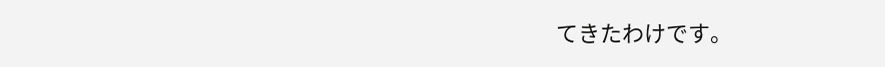てきたわけです。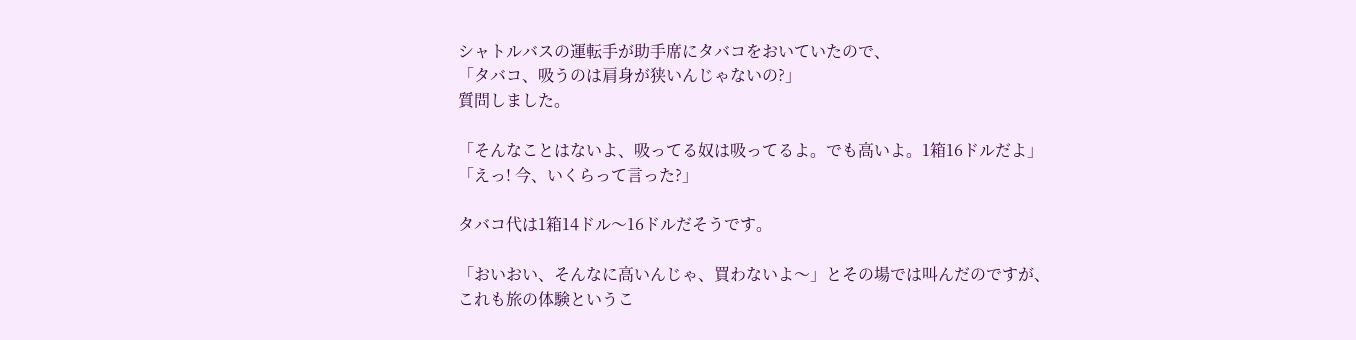シャトルバスの運転手が助手席にタバコをおいていたので、
「タバコ、吸うのは肩身が狭いんじゃないの?」
質問しました。

「そんなことはないよ、吸ってる奴は吸ってるよ。でも高いよ。1箱16ドルだよ」
「えっ! 今、いくらって言った?」

タバコ代は1箱14ドル〜16ドルだそうです。

「おいおい、そんなに高いんじゃ、買わないよ〜」とその場では叫んだのですが、
これも旅の体験というこ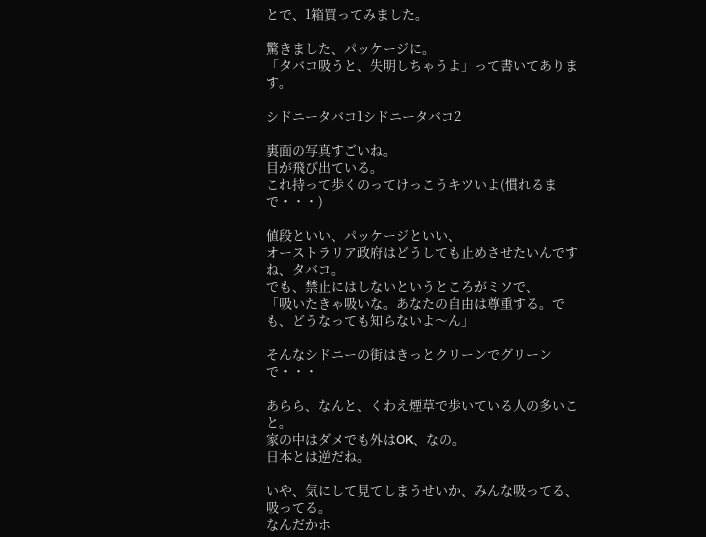とで、1箱買ってみました。

驚きました、パッケージに。
「タバコ吸うと、失明しちゃうよ」って書いてあります。

シドニータバコ1シドニータバコ2

裏面の写真すごいね。
目が飛び出ている。
これ持って歩くのってけっこうキツいよ(慣れるまで・・・)

値段といい、パッケージといい、
オーストラリア政府はどうしても止めさせたいんですね、タバコ。
でも、禁止にはしないというところがミソで、
「吸いたきゃ吸いな。あなたの自由は尊重する。でも、どうなっても知らないよ〜ん」

そんなシドニーの街はきっとクリーンでグリーンで・・・

あらら、なんと、くわえ煙草で歩いている人の多いこと。
家の中はダメでも外はOK、なの。
日本とは逆だね。

いや、気にして見てしまうせいか、みんな吸ってる、吸ってる。
なんだかホ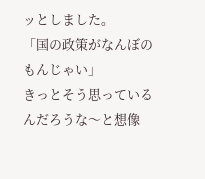ッとしました。
「国の政策がなんぼのもんじゃい」
きっとそう思っているんだろうな〜と想像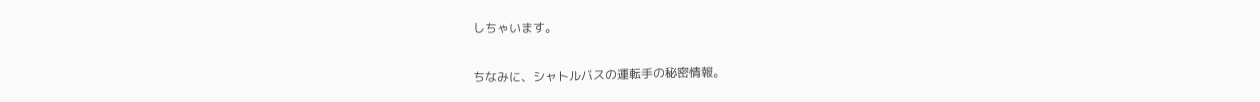しちゃいます。

ちなみに、シャトルバスの運転手の秘密情報。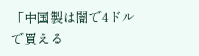「中国製は闇で4ドルで買える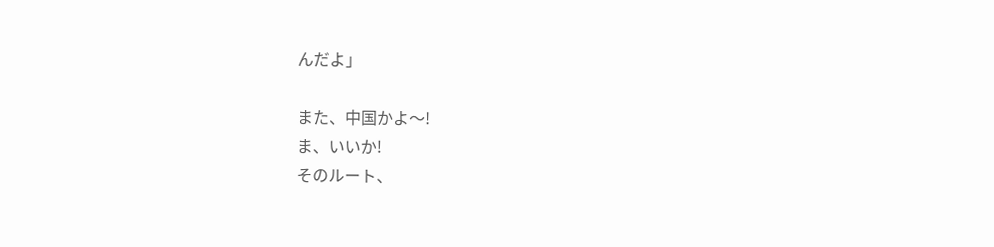んだよ」

また、中国かよ〜!
ま、いいか!
そのルート、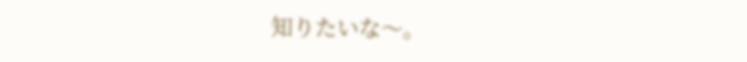知りたいな〜。